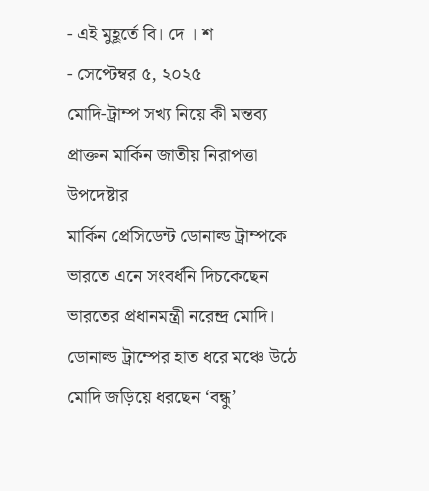- এই মুহূর্তে বি। দে । শ
- সেপ্টেম্বর ৫, ২০২৫
মোদি-ট্রাম্প সখ্য নিয়ে কী মন্তব্য প্রাক্তন মার্কিন জাতীয় নিরাপত্তা উপদেষ্টার
মার্কিন প্রেসিডেন্ট ডোনাল্ড ট্রাম্পকে ভারতে এনে সংবর্ধনি দিচকেছেন ভারতের প্রধানমন্ত্রী নরেন্দ্র মোদি। ডোনাল্ড ট্রাম্পের হাত ধরে মঞ্চে উঠে মোদি জড়িয়ে ধরছেন ‘বন্ধু’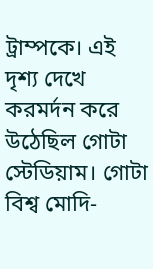ট্রাম্পকে। এই দৃশ্য দেখে করমর্দন করে উঠেছিল গোটা স্টেডিয়াম। গোটা বিশ্ব মোদি-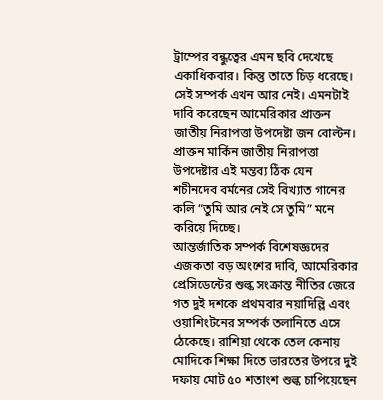ট্রাম্পের বন্ধুত্বের এমন ছবি দেখেছে একাধিকবার। কিন্তু তাতে চিড় ধরেছে। সেই সম্পর্ক এখন আর নেই। এমনটাই দাবি করেছেন আমেরিকার প্রাক্তন জাতীয় নিরাপত্তা উপদেষ্টা জন বোল্টন। প্রাক্তন মার্কিন জাতীয় নিরাপত্তা উপদেষ্টার এই মন্তব্য ঠিক যেন শচীনদেব বর্মনের সেই বিখ্যাত গানের কলি “তুমি আর নেই সে তুমি” মনে করিয়ে দিচ্ছে।
আন্তর্জাতিক সম্পর্ক বিশেষজ্ঞদের এজকতা বড় অংশের দাবি, আমেরিকার প্রেসিডেন্টের শুল্ক সংক্রান্ত নীতির জেরে গত দুই দশকে প্রথমবার নয়াদিল্লি এবং ওয়াশিংটনের সম্পর্ক তলানিতে এসে ঠেকেছে। রাশিয়া থেকে তেল কেনায় মোদিকে শিক্ষা দিতে ভারতের উপরে দুই দফায় মোট ৫০ শতাংশ শুল্ক চাপিয়েছেন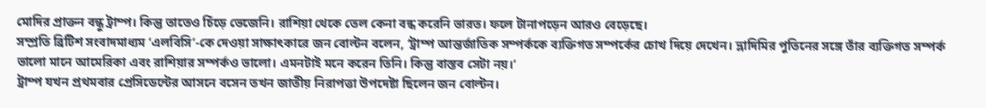মোদির প্রাক্তন বন্ধু ট্রাম্প। কিন্তু তাতেও চিঁড়ে ভেজেনি। রাশিয়া থেকে তেল কেনা বন্ধ করেনি ভারত। ফলে টানাপড়েন আরও বেড়েছে।
সম্প্রতি ব্রিটিশ সংবাদমাধ্যম ‘এলবিসি’-কে দেওয়া সাক্ষাৎকারে জন বোল্টন বলেন, ‘ট্রাম্প আন্তর্জাতিক সম্পর্ককে ব্যক্তিগত সম্পর্কের চোখ দিয়ে দেখেন। ভ্লাদিমির পুতিনের সঙ্গে তাঁর ব্যক্তিগত সম্পর্ক ভালো মানে আমেরিকা এবং রাশিয়ার সম্পর্কও ভালো। এমনটাই মনে করেন তিনি। কিন্তু বাস্তব সেটা নয়।’
ট্রাম্প যখন প্রথমবার প্রেসিডেন্টের আসনে বসেন তখন জাতীয় নিরাপত্তা উপদেষ্টা ছিলেন জন বোল্টন।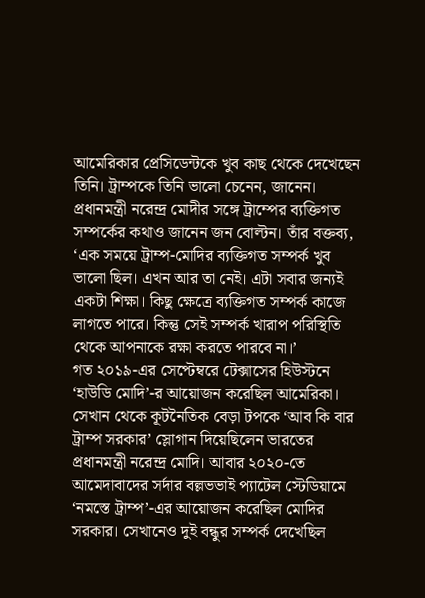আমেরিকার প্রেসিডেন্টকে খুব কাছ থেকে দেখেছেন তিনি। ট্রাম্পকে তিনি ভালো চেনেন, জানেন। প্রধানমন্ত্রী নরেন্দ্র মোদীর সঙ্গে ট্রাম্পের ব্যক্তিগত সম্পর্কের কথাও জানেন জন বোল্টন। তাঁর বক্তব্য, ‘এক সময়ে ট্রাম্প-মোদির ব্যক্তিগত সম্পর্ক খুব ভালো ছিল। এখন আর তা নেই। এটা সবার জন্যই একটা শিক্ষা। কিছু ক্ষেত্রে ব্যক্তিগত সম্পর্ক কাজে লাগতে পারে। কিন্তু সেই সম্পর্ক খারাপ পরিস্থিতি থেকে আপনাকে রক্ষা করতে পারবে না।’
গত ২০১৯-এর সেপ্টেম্বরে টেক্সাসের হিউস্টনে ‘হাউডি মোদি’-র আয়োজন করেছিল আমেরিকা। সেখান থেকে কূটনৈতিক বেড়া টপকে ‘আব কি বার ট্রাম্প সরকার’ স্লোগান দিয়েছিলেন ভারতের প্রধানমন্ত্রী নরেন্দ্র মোদি। আবার ২০২০-তে আমেদাবাদের সর্দার বল্লভভাই প্যাটেল স্টেডিয়ামে ‘নমস্তে ট্রাম্প’-এর আয়োজন করেছিল মোদির সরকার। সেখানেও দুই বন্ধুর সম্পর্ক দেখেছিল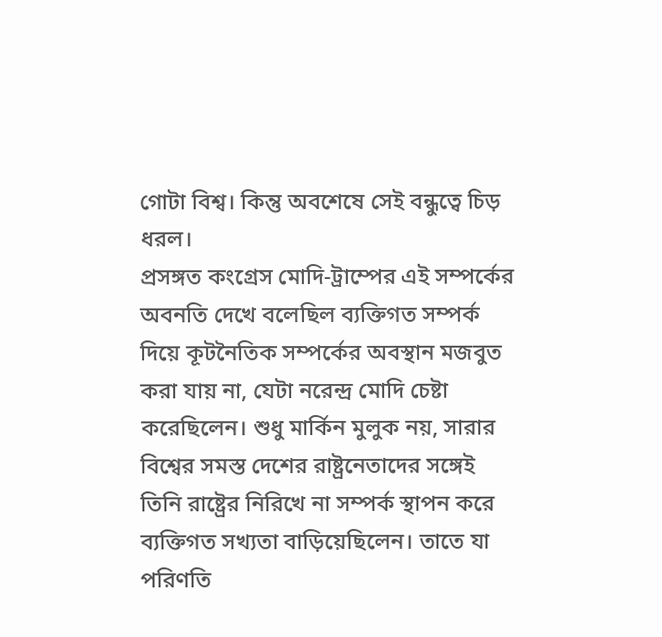গোটা বিশ্ব। কিন্তু অবশেষে সেই বন্ধুত্বে চিড় ধরল।
প্রসঙ্গত কংগ্রেস মোদি-ট্রাম্পের এই সম্পর্কের অবনতি দেখে বলেছিল ব্যক্তিগত সম্পর্ক দিয়ে কূটনৈতিক সম্পর্কের অবস্থান মজবুত করা যায় না, যেটা নরেন্দ্র মোদি চেষ্টা করেছিলেন। শুধু মার্কিন মুলুক নয়, সারার বিশ্বের সমস্ত দেশের রাষ্ট্রনেতাদের সঙ্গেই তিনি রাষ্ট্রের নিরিখে না সম্পর্ক স্থাপন করে ব্যক্তিগত সখ্যতা বাড়িয়েছিলেন। তাতে যা পরিণতি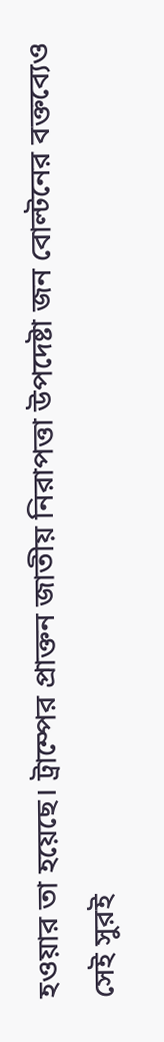হওয়ার তা হয়েছে। ট্রাম্পের প্রাক্তন জাতীয় নিরাপত্তা উপদেষ্টা জন বোল্টনের বক্তব্যেও সেই সুরই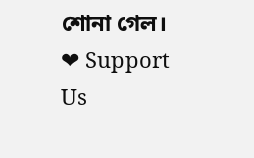শোনা গেল।
❤ Support Us